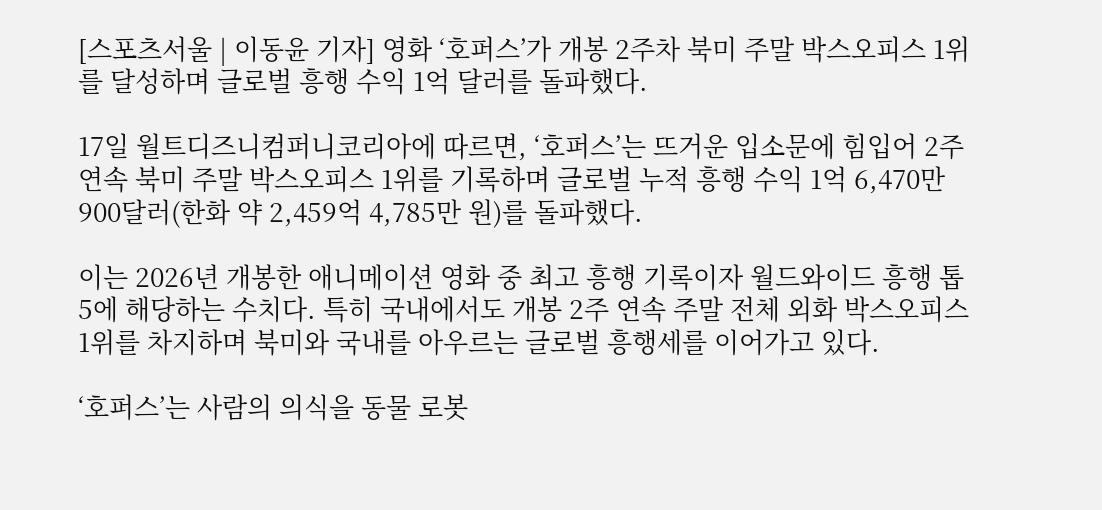[스포츠서울 | 이동윤 기자] 영화 ‘호퍼스’가 개봉 2주차 북미 주말 박스오피스 1위를 달성하며 글로벌 흥행 수익 1억 달러를 돌파했다.

17일 월트디즈니컴퍼니코리아에 따르면, ‘호퍼스’는 뜨거운 입소문에 힘입어 2주 연속 북미 주말 박스오피스 1위를 기록하며 글로벌 누적 흥행 수익 1억 6,470만 900달러(한화 약 2,459억 4,785만 원)를 돌파했다.

이는 2026년 개봉한 애니메이션 영화 중 최고 흥행 기록이자 월드와이드 흥행 톱 5에 해당하는 수치다. 특히 국내에서도 개봉 2주 연속 주말 전체 외화 박스오피스 1위를 차지하며 북미와 국내를 아우르는 글로벌 흥행세를 이어가고 있다.

‘호퍼스’는 사람의 의식을 동물 로봇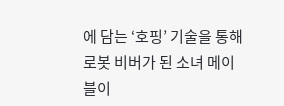에 담는 ‘호핑’ 기술을 통해 로봇 비버가 된 소녀 메이블이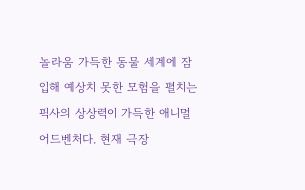놀라움 가득한 동물 세계에 잠입해 예상치 못한 모험을 펼치는 픽사의 상상력이 가득한 애니멀 어드벤처다. 현재 극장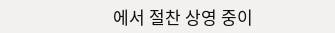에서 절찬 상영 중이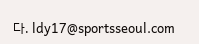다. ldy17@sportsseoul.com